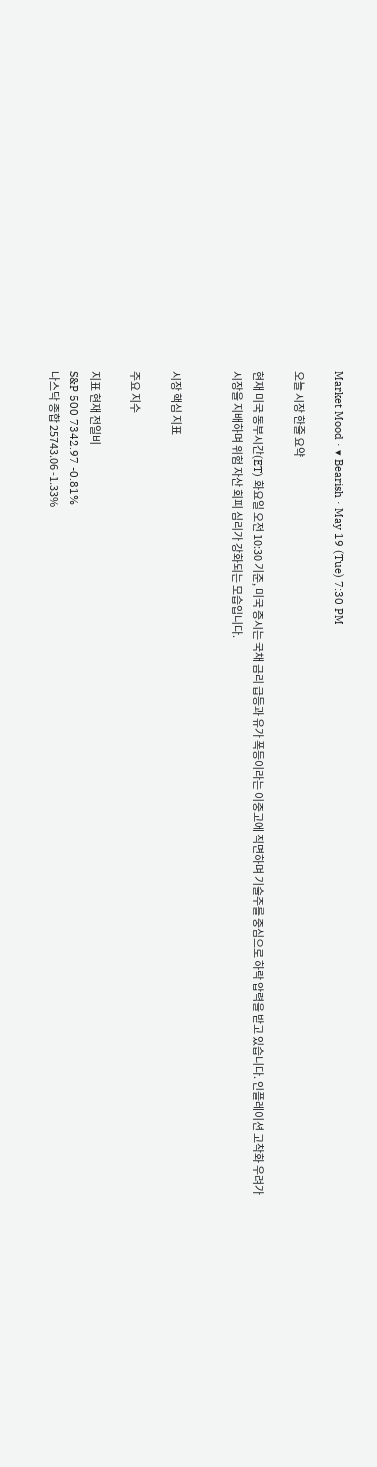Market Mood · ▾ Bearish · May 19 (Tue) 7:30 PM

오늘 시장 한줄 요약

현재 미국 동부시간(ET) 화요일 오전 10:30 기준, 미국 증시는 국채 금리 급등과 유가 폭등이라는 이중고에 직면하며 기술주를 중심으로 하락 압력을 받고 있습니다. 인플레이션 고착화 우려가 시장을 지배하며 위험 자산 회피 심리가 강화되는 모습입니다.


시장 핵심 지표

주요 지수

지표 현재 전일비
S&P 500 7342.97 -0.81%
나스닥 종합 25743.06 -1.33%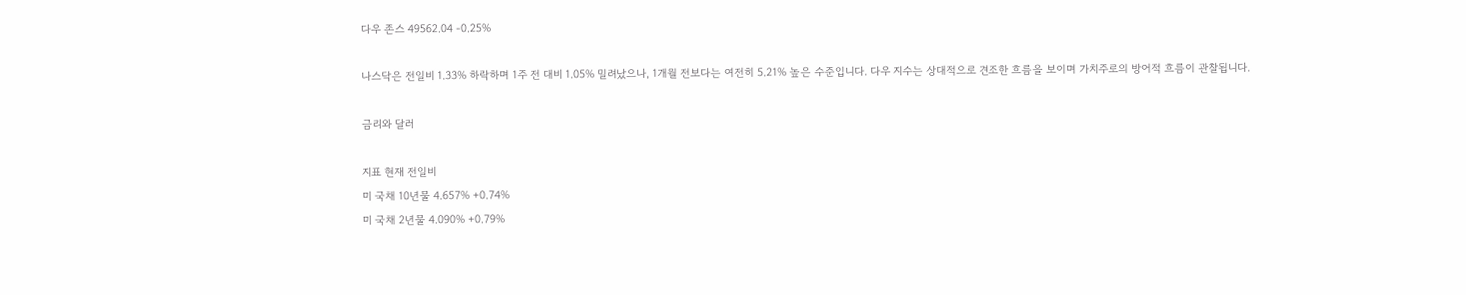다우 존스 49562.04 -0.25%

나스닥은 전일비 1.33% 하락하며 1주 전 대비 1.05% 밀려났으나, 1개월 전보다는 여전히 5.21% 높은 수준입니다. 다우 지수는 상대적으로 견조한 흐름을 보이며 가치주로의 방어적 흐름이 관찰됩니다.

금리와 달러

지표 현재 전일비
미 국채 10년물 4.657% +0.74%
미 국채 2년물 4.090% +0.79%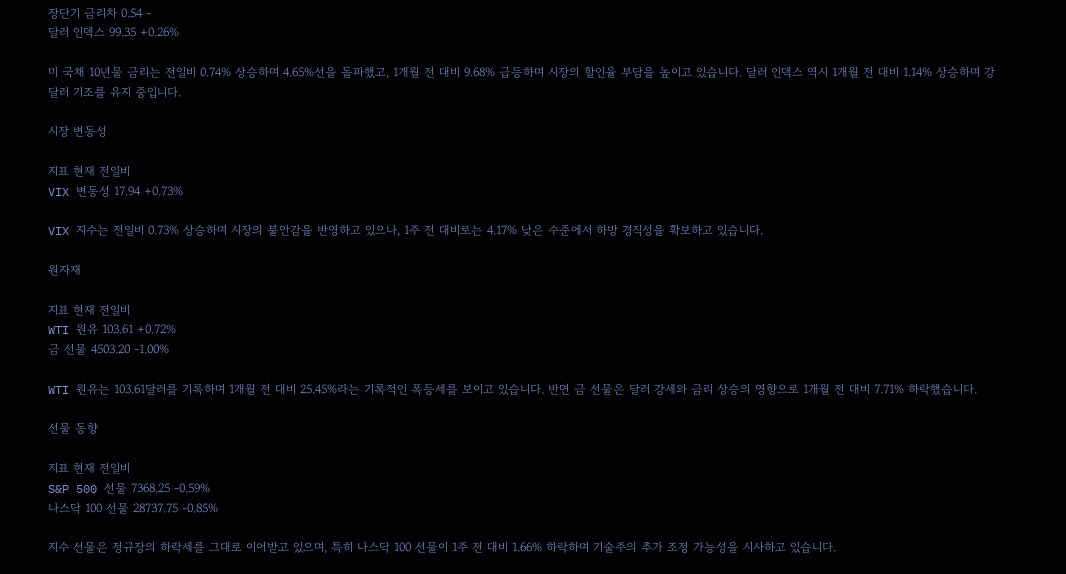장단기 금리차 0.54 -
달러 인덱스 99.35 +0.26%

미 국채 10년물 금리는 전일비 0.74% 상승하며 4.65%선을 돌파했고, 1개월 전 대비 9.68% 급등하며 시장의 할인율 부담을 높이고 있습니다. 달러 인덱스 역시 1개월 전 대비 1.14% 상승하며 강달러 기조를 유지 중입니다.

시장 변동성

지표 현재 전일비
VIX 변동성 17.94 +0.73%

VIX 지수는 전일비 0.73% 상승하며 시장의 불안감을 반영하고 있으나, 1주 전 대비로는 4.17% 낮은 수준에서 하방 경직성을 확보하고 있습니다.

원자재

지표 현재 전일비
WTI 원유 103.61 +0.72%
금 선물 4503.20 -1.00%

WTI 원유는 103.61달러를 기록하며 1개월 전 대비 25.45%라는 기록적인 폭등세를 보이고 있습니다. 반면 금 선물은 달러 강세와 금리 상승의 영향으로 1개월 전 대비 7.71% 하락했습니다.

선물 동향

지표 현재 전일비
S&P 500 선물 7368.25 -0.59%
나스닥 100 선물 28737.75 -0.85%

지수 선물은 정규장의 하락세를 그대로 이어받고 있으며, 특히 나스닥 100 선물이 1주 전 대비 1.66% 하락하며 기술주의 추가 조정 가능성을 시사하고 있습니다.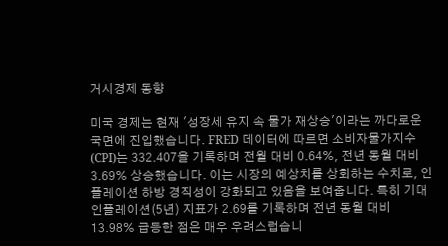거시경제 동향

미국 경제는 현재 '성장세 유지 속 물가 재상승'이라는 까다로운 국면에 진입했습니다. FRED 데이터에 따르면 소비자물가지수(CPI)는 332.407을 기록하며 전월 대비 0.64%, 전년 동월 대비 3.69% 상승했습니다. 이는 시장의 예상치를 상회하는 수치로, 인플레이션 하방 경직성이 강화되고 있음을 보여줍니다. 특히 기대 인플레이션(5년) 지표가 2.69를 기록하며 전년 동월 대비 13.98% 급등한 점은 매우 우려스럽습니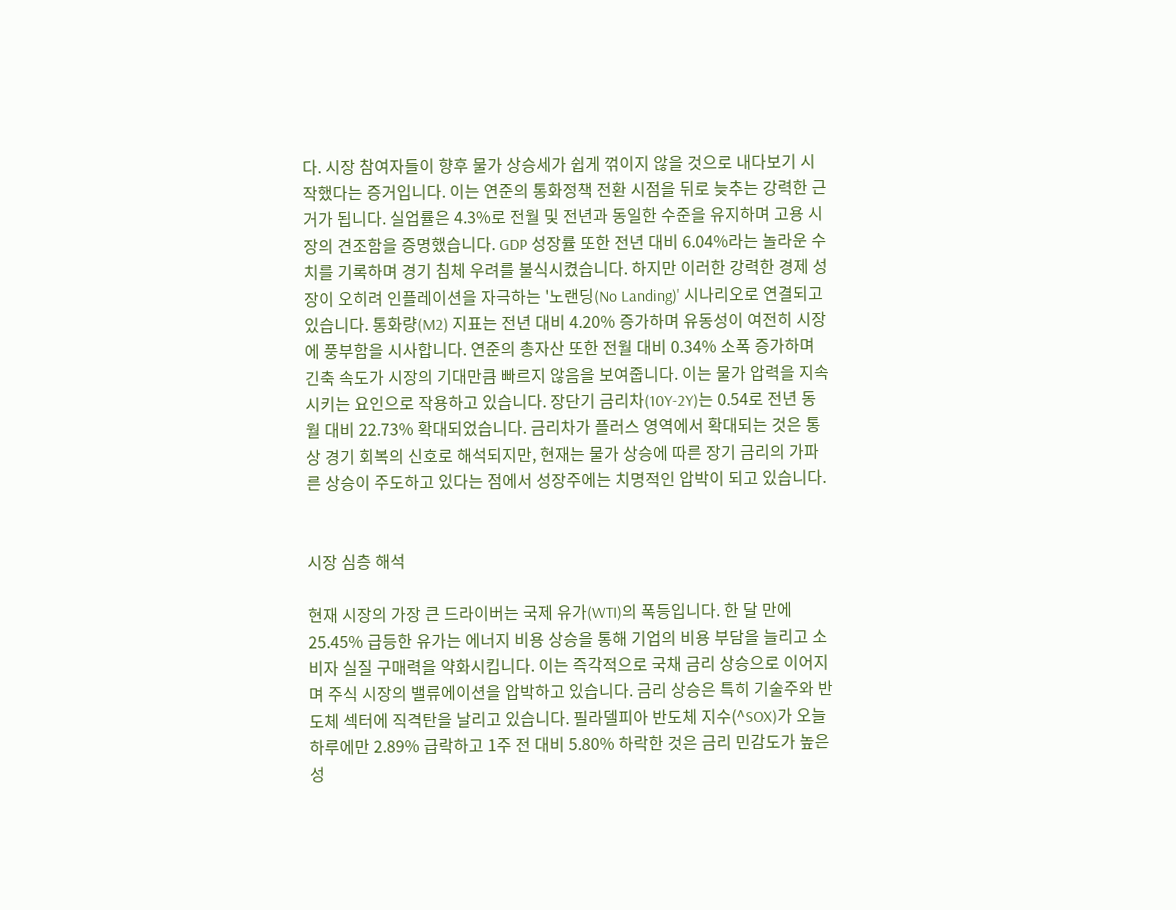다. 시장 참여자들이 향후 물가 상승세가 쉽게 꺾이지 않을 것으로 내다보기 시작했다는 증거입니다. 이는 연준의 통화정책 전환 시점을 뒤로 늦추는 강력한 근거가 됩니다. 실업률은 4.3%로 전월 및 전년과 동일한 수준을 유지하며 고용 시장의 견조함을 증명했습니다. GDP 성장률 또한 전년 대비 6.04%라는 놀라운 수치를 기록하며 경기 침체 우려를 불식시켰습니다. 하지만 이러한 강력한 경제 성장이 오히려 인플레이션을 자극하는 '노랜딩(No Landing)' 시나리오로 연결되고 있습니다. 통화량(M2) 지표는 전년 대비 4.20% 증가하며 유동성이 여전히 시장에 풍부함을 시사합니다. 연준의 총자산 또한 전월 대비 0.34% 소폭 증가하며 긴축 속도가 시장의 기대만큼 빠르지 않음을 보여줍니다. 이는 물가 압력을 지속시키는 요인으로 작용하고 있습니다. 장단기 금리차(10Y-2Y)는 0.54로 전년 동월 대비 22.73% 확대되었습니다. 금리차가 플러스 영역에서 확대되는 것은 통상 경기 회복의 신호로 해석되지만, 현재는 물가 상승에 따른 장기 금리의 가파른 상승이 주도하고 있다는 점에서 성장주에는 치명적인 압박이 되고 있습니다.


시장 심층 해석

현재 시장의 가장 큰 드라이버는 국제 유가(WTI)의 폭등입니다. 한 달 만에 25.45% 급등한 유가는 에너지 비용 상승을 통해 기업의 비용 부담을 늘리고 소비자 실질 구매력을 약화시킵니다. 이는 즉각적으로 국채 금리 상승으로 이어지며 주식 시장의 밸류에이션을 압박하고 있습니다. 금리 상승은 특히 기술주와 반도체 섹터에 직격탄을 날리고 있습니다. 필라델피아 반도체 지수(^SOX)가 오늘 하루에만 2.89% 급락하고 1주 전 대비 5.80% 하락한 것은 금리 민감도가 높은 성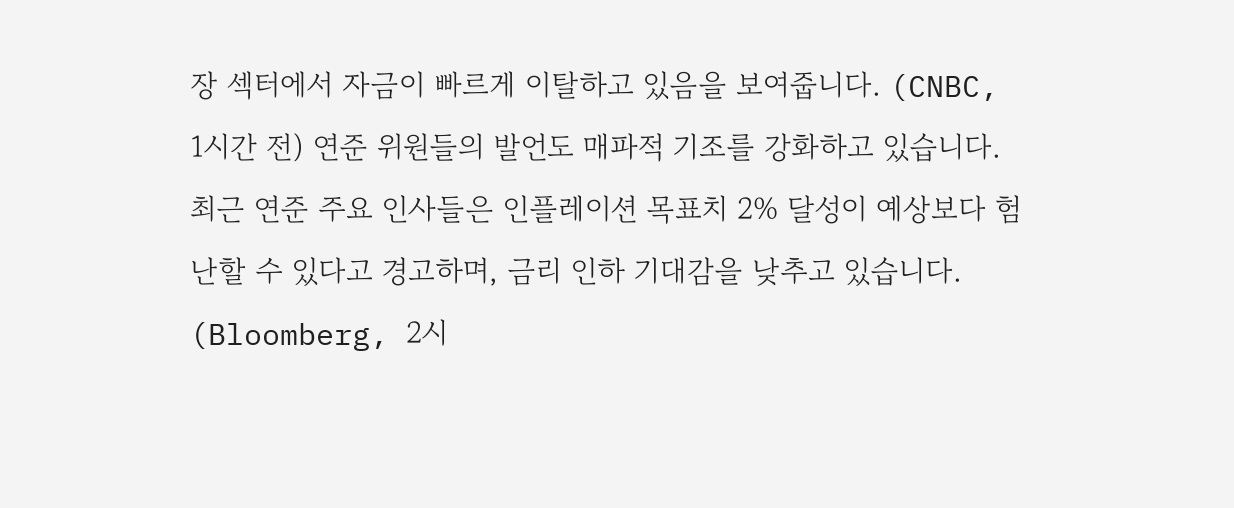장 섹터에서 자금이 빠르게 이탈하고 있음을 보여줍니다. (CNBC, 1시간 전) 연준 위원들의 발언도 매파적 기조를 강화하고 있습니다. 최근 연준 주요 인사들은 인플레이션 목표치 2% 달성이 예상보다 험난할 수 있다고 경고하며, 금리 인하 기대감을 낮추고 있습니다. (Bloomberg, 2시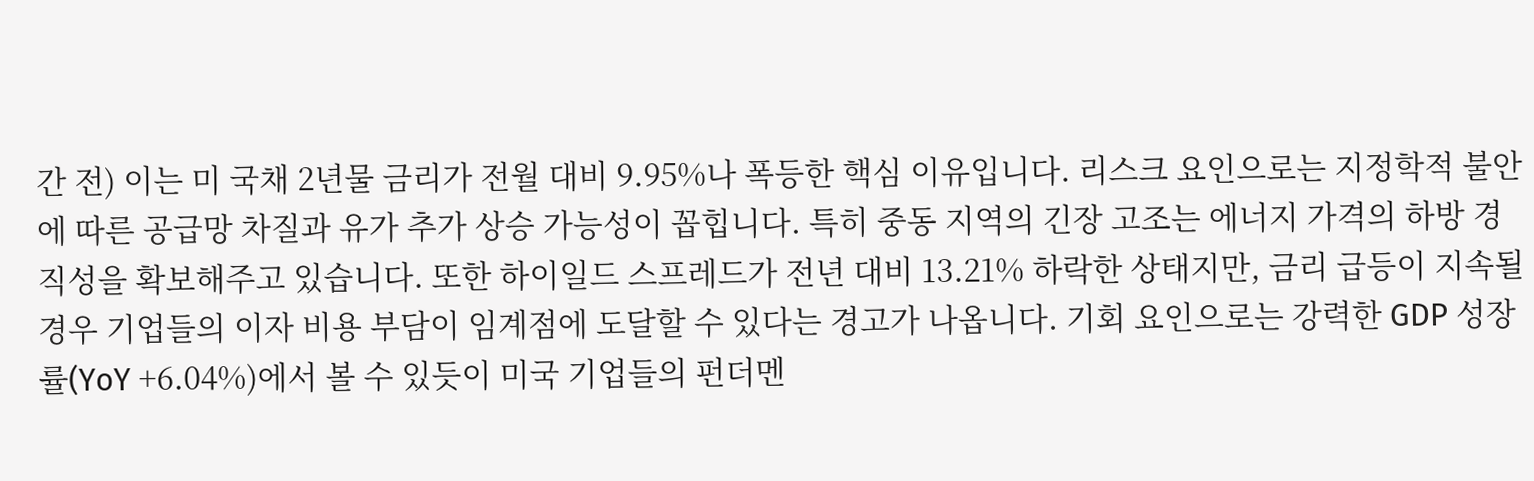간 전) 이는 미 국채 2년물 금리가 전월 대비 9.95%나 폭등한 핵심 이유입니다. 리스크 요인으로는 지정학적 불안에 따른 공급망 차질과 유가 추가 상승 가능성이 꼽힙니다. 특히 중동 지역의 긴장 고조는 에너지 가격의 하방 경직성을 확보해주고 있습니다. 또한 하이일드 스프레드가 전년 대비 13.21% 하락한 상태지만, 금리 급등이 지속될 경우 기업들의 이자 비용 부담이 임계점에 도달할 수 있다는 경고가 나옵니다. 기회 요인으로는 강력한 GDP 성장률(YoY +6.04%)에서 볼 수 있듯이 미국 기업들의 펀더멘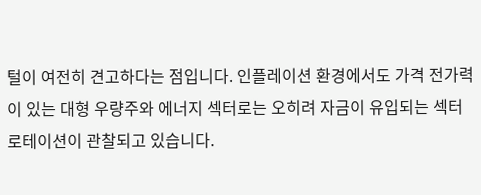털이 여전히 견고하다는 점입니다. 인플레이션 환경에서도 가격 전가력이 있는 대형 우량주와 에너지 섹터로는 오히려 자금이 유입되는 섹터 로테이션이 관찰되고 있습니다.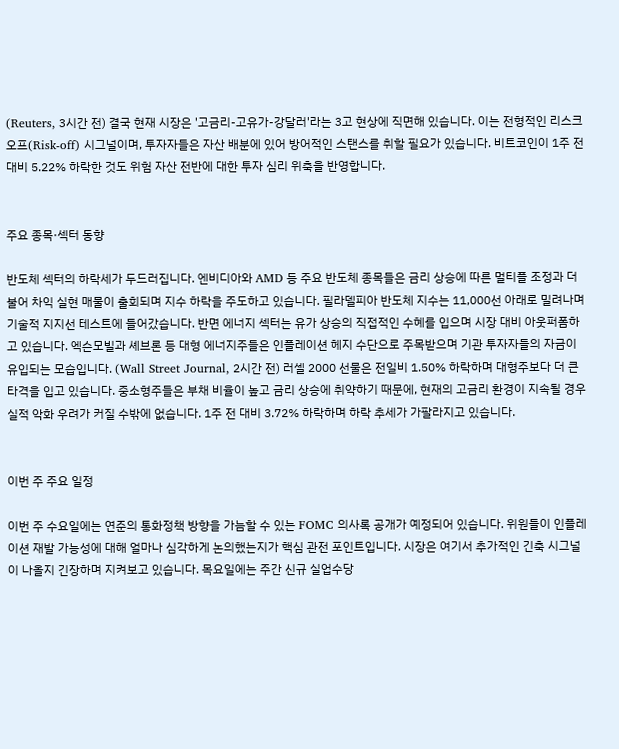(Reuters, 3시간 전) 결국 현재 시장은 '고금리-고유가-강달러'라는 3고 현상에 직면해 있습니다. 이는 전형적인 리스크 오프(Risk-off) 시그널이며, 투자자들은 자산 배분에 있어 방어적인 스탠스를 취할 필요가 있습니다. 비트코인이 1주 전 대비 5.22% 하락한 것도 위험 자산 전반에 대한 투자 심리 위축을 반영합니다.


주요 종목·섹터 동향

반도체 섹터의 하락세가 두드러집니다. 엔비디아와 AMD 등 주요 반도체 종목들은 금리 상승에 따른 멀티플 조정과 더불어 차익 실현 매물이 출회되며 지수 하락을 주도하고 있습니다. 필라델피아 반도체 지수는 11,000선 아래로 밀려나며 기술적 지지선 테스트에 들어갔습니다. 반면 에너지 섹터는 유가 상승의 직접적인 수혜를 입으며 시장 대비 아웃퍼폼하고 있습니다. 엑슨모빌과 셰브론 등 대형 에너지주들은 인플레이션 헤지 수단으로 주목받으며 기관 투자자들의 자금이 유입되는 모습입니다. (Wall Street Journal, 2시간 전) 러셀 2000 선물은 전일비 1.50% 하락하며 대형주보다 더 큰 타격을 입고 있습니다. 중소형주들은 부채 비율이 높고 금리 상승에 취약하기 때문에, 현재의 고금리 환경이 지속될 경우 실적 악화 우려가 커질 수밖에 없습니다. 1주 전 대비 3.72% 하락하며 하락 추세가 가팔라지고 있습니다.


이번 주 주요 일정

이번 주 수요일에는 연준의 통화정책 방향을 가늠할 수 있는 FOMC 의사록 공개가 예정되어 있습니다. 위원들이 인플레이션 재발 가능성에 대해 얼마나 심각하게 논의했는지가 핵심 관전 포인트입니다. 시장은 여기서 추가적인 긴축 시그널이 나올지 긴장하며 지켜보고 있습니다. 목요일에는 주간 신규 실업수당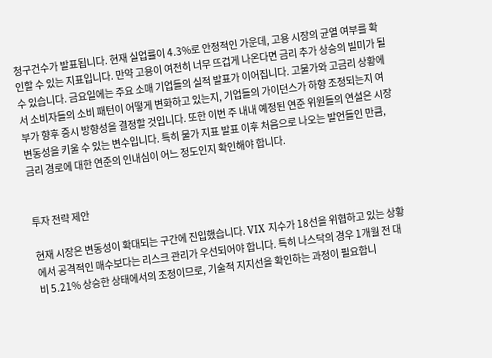청구건수가 발표됩니다. 현재 실업률이 4.3%로 안정적인 가운데, 고용 시장의 균열 여부를 확인할 수 있는 지표입니다. 만약 고용이 여전히 너무 뜨겁게 나온다면 금리 추가 상승의 빌미가 될 수 있습니다. 금요일에는 주요 소매 기업들의 실적 발표가 이어집니다. 고물가와 고금리 상황에서 소비자들의 소비 패턴이 어떻게 변화하고 있는지, 기업들의 가이던스가 하향 조정되는지 여부가 향후 증시 방향성을 결정할 것입니다. 또한 이번 주 내내 예정된 연준 위원들의 연설은 시장 변동성을 키울 수 있는 변수입니다. 특히 물가 지표 발표 이후 처음으로 나오는 발언들인 만큼, 금리 경로에 대한 연준의 인내심이 어느 정도인지 확인해야 합니다.


투자 전략 제안

현재 시장은 변동성이 확대되는 구간에 진입했습니다. VIX 지수가 18선을 위협하고 있는 상황에서 공격적인 매수보다는 리스크 관리가 우선되어야 합니다. 특히 나스닥의 경우 1개월 전 대비 5.21% 상승한 상태에서의 조정이므로, 기술적 지지선을 확인하는 과정이 필요합니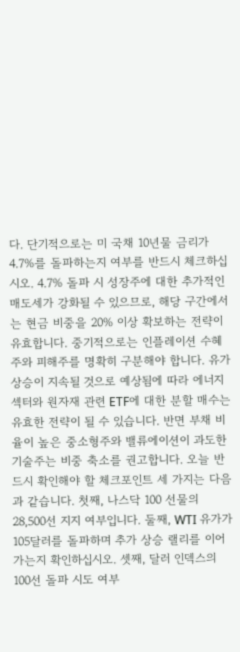다. 단기적으로는 미 국채 10년물 금리가 4.7%를 돌파하는지 여부를 반드시 체크하십시오. 4.7% 돌파 시 성장주에 대한 추가적인 매도세가 강화될 수 있으므로, 해당 구간에서는 현금 비중을 20% 이상 확보하는 전략이 유효합니다. 중기적으로는 인플레이션 수혜주와 피해주를 명확히 구분해야 합니다. 유가 상승이 지속될 것으로 예상됨에 따라 에너지 섹터와 원자재 관련 ETF에 대한 분할 매수는 유효한 전략이 될 수 있습니다. 반면 부채 비율이 높은 중소형주와 밸류에이션이 과도한 기술주는 비중 축소를 권고합니다. 오늘 반드시 확인해야 할 체크포인트 세 가지는 다음과 같습니다. 첫째, 나스닥 100 선물의 28,500선 지지 여부입니다. 둘째, WTI 유가가 105달러를 돌파하며 추가 상승 랠리를 이어가는지 확인하십시오. 셋째, 달러 인덱스의 100선 돌파 시도 여부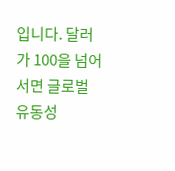입니다. 달러가 100을 넘어서면 글로벌 유동성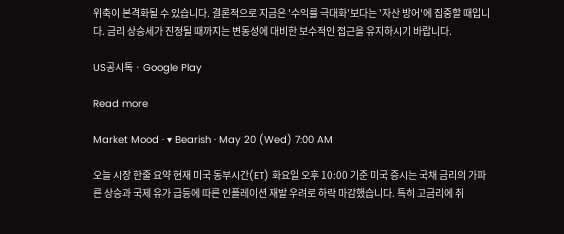위축이 본격화될 수 있습니다. 결론적으로 지금은 '수익률 극대화'보다는 '자산 방어'에 집중할 때입니다. 금리 상승세가 진정될 때까지는 변동성에 대비한 보수적인 접근을 유지하시기 바랍니다.

US공시톡 · Google Play

Read more

Market Mood · ▾ Bearish · May 20 (Wed) 7:00 AM

오늘 시장 한줄 요약 현재 미국 동부시간(ET) 화요일 오후 10:00 기준 미국 증시는 국채 금리의 가파른 상승과 국제 유가 급등에 따른 인플레이션 재발 우려로 하락 마감했습니다. 특히 고금리에 취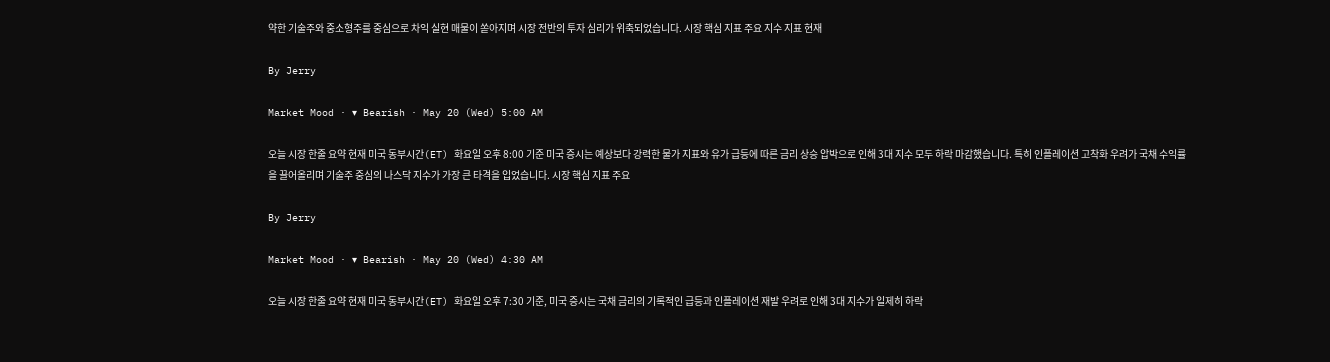약한 기술주와 중소형주를 중심으로 차익 실현 매물이 쏟아지며 시장 전반의 투자 심리가 위축되었습니다. 시장 핵심 지표 주요 지수 지표 현재

By Jerry

Market Mood · ▾ Bearish · May 20 (Wed) 5:00 AM

오늘 시장 한줄 요약 현재 미국 동부시간(ET) 화요일 오후 8:00 기준 미국 증시는 예상보다 강력한 물가 지표와 유가 급등에 따른 금리 상승 압박으로 인해 3대 지수 모두 하락 마감했습니다. 특히 인플레이션 고착화 우려가 국채 수익률을 끌어올리며 기술주 중심의 나스닥 지수가 가장 큰 타격을 입었습니다. 시장 핵심 지표 주요

By Jerry

Market Mood · ▾ Bearish · May 20 (Wed) 4:30 AM

오늘 시장 한줄 요약 현재 미국 동부시간(ET) 화요일 오후 7:30 기준, 미국 증시는 국채 금리의 기록적인 급등과 인플레이션 재발 우려로 인해 3대 지수가 일제히 하락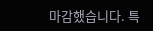마감했습니다. 특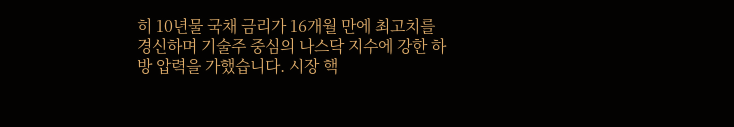히 10년물 국채 금리가 16개월 만에 최고치를 경신하며 기술주 중심의 나스닥 지수에 강한 하방 압력을 가했습니다. 시장 핵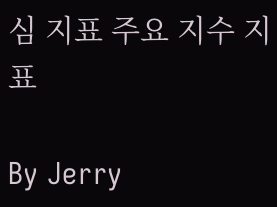심 지표 주요 지수 지표

By Jerry